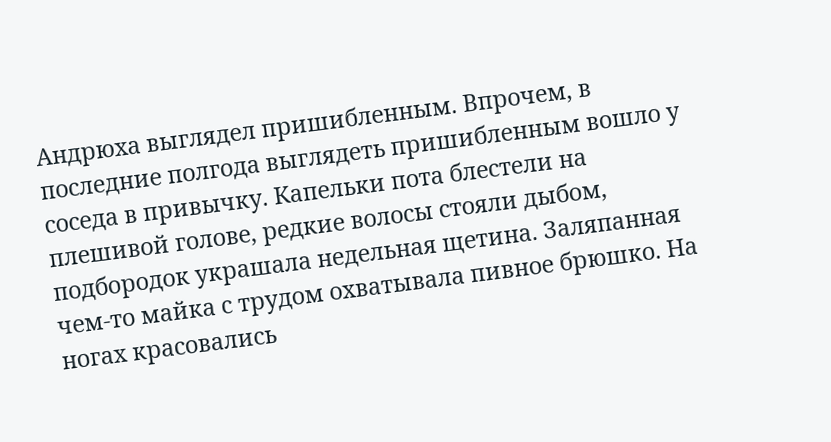Андрюха выглядел пришибленным. Впрочем, в последние полгода выглядеть пришибленным вошло у соседа в привычку. Капельки пота блестели на плешивой голове, редкие волосы стояли дыбом, подбородок украшала недельная щетина. Заляпанная чем-то майка с трудом охватывала пивное брюшко. На ногах красовались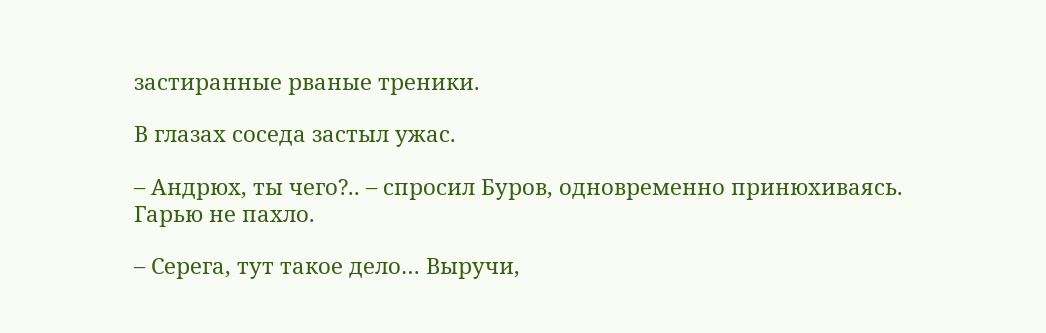застиранные рваные треники.

В глазах соседа застыл ужас.

– Андрюх, ты чего?.. – спросил Буров, одновременно принюхиваясь. Гарью не пахло.

– Серега, тут такое дело… Выручи,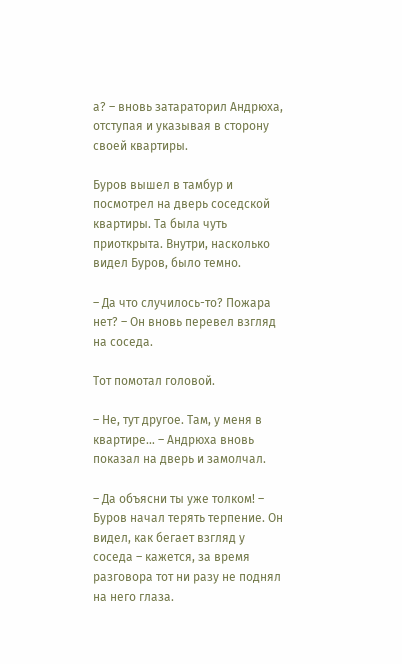а? – вновь затараторил Андрюха, отступая и указывая в сторону своей квартиры.

Буров вышел в тамбур и посмотрел на дверь соседской квартиры. Та была чуть приоткрыта. Внутри, насколько видел Буров, было темно.

– Да что случилось-то? Пожара нет? – Он вновь перевел взгляд на соседа.

Тот помотал головой.

– Не, тут другое. Там, у меня в квартире… – Андрюха вновь показал на дверь и замолчал.

– Да объясни ты уже толком! – Буров начал терять терпение. Он видел, как бегает взгляд у соседа – кажется, за время разговора тот ни разу не поднял на него глаза.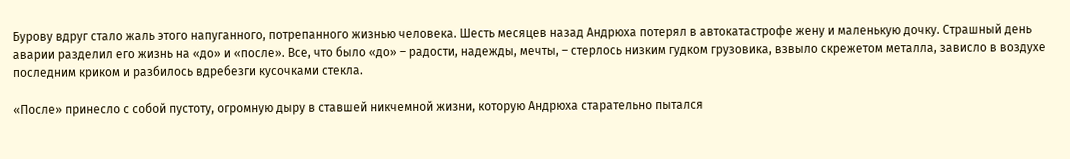Бурову вдруг стало жаль этого напуганного, потрепанного жизнью человека. Шесть месяцев назад Андрюха потерял в автокатастрофе жену и маленькую дочку. Страшный день аварии разделил его жизнь на «до» и «после». Все, что было «до» – радости, надежды, мечты, – стерлось низким гудком грузовика, взвыло скрежетом металла, зависло в воздухе последним криком и разбилось вдребезги кусочками стекла.

«После» принесло с собой пустоту, огромную дыру в ставшей никчемной жизни, которую Андрюха старательно пытался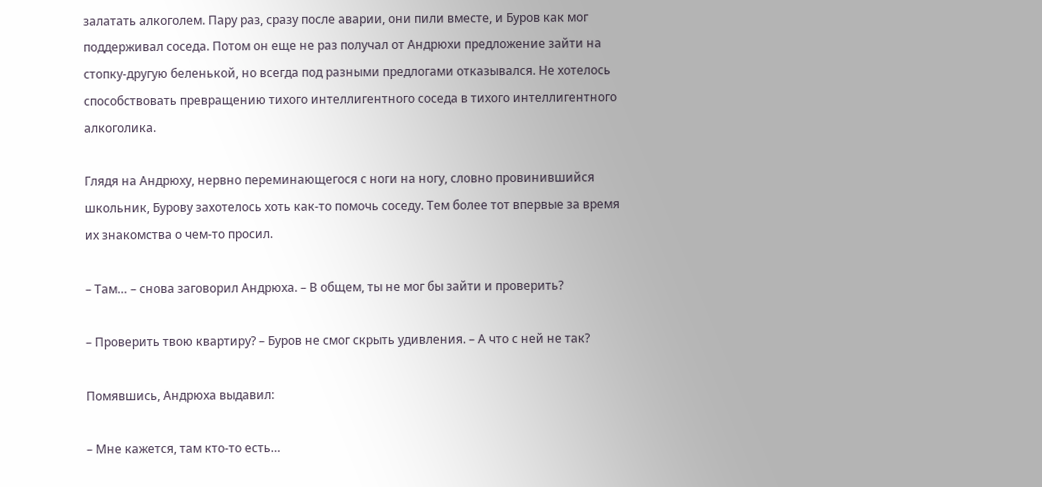залатать алкоголем. Пару раз, сразу после аварии, они пили вместе, и Буров как мог поддерживал соседа. Потом он еще не раз получал от Андрюхи предложение зайти на стопку-другую беленькой, но всегда под разными предлогами отказывался. Не хотелось способствовать превращению тихого интеллигентного соседа в тихого интеллигентного алкоголика.

Глядя на Андрюху, нервно переминающегося с ноги на ногу, словно провинившийся школьник, Бурову захотелось хоть как-то помочь соседу. Тем более тот впервые за время их знакомства о чем-то просил.

– Там… – снова заговорил Андрюха. – В общем, ты не мог бы зайти и проверить?

– Проверить твою квартиру? – Буров не смог скрыть удивления. – А что с ней не так?

Помявшись, Андрюха выдавил:

– Мне кажется, там кто-то есть…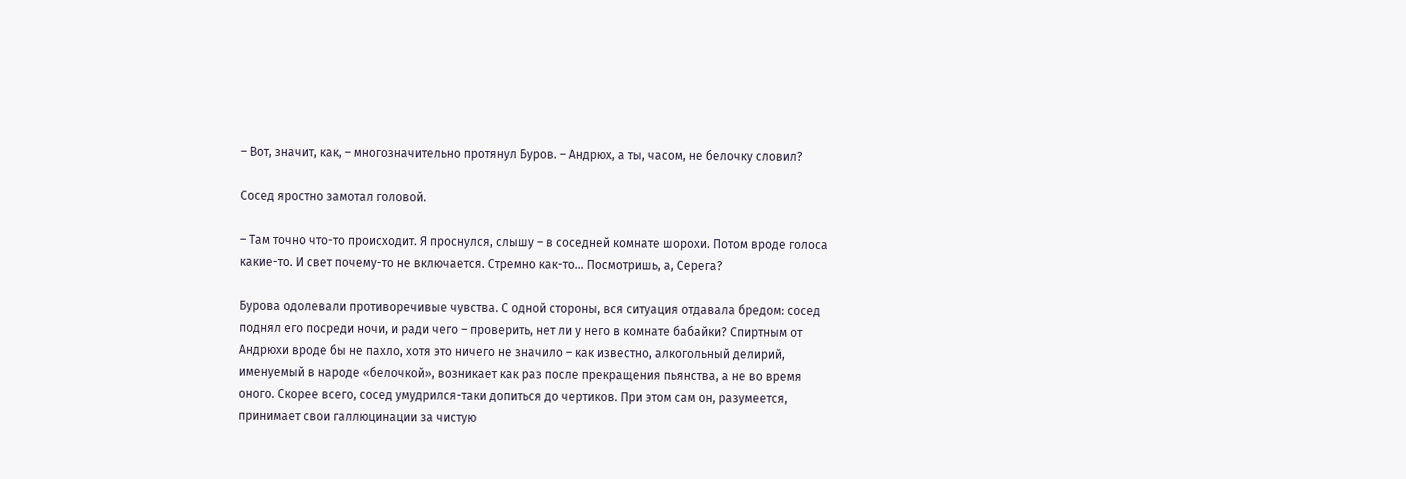– Вот, значит, как, – многозначительно протянул Буров. – Андрюх, а ты, часом, не белочку словил?

Сосед яростно замотал головой.

– Там точно что-то происходит. Я проснулся, слышу – в соседней комнате шорохи. Потом вроде голоса какие-то. И свет почему-то не включается. Стремно как-то… Посмотришь, а, Серега?

Бурова одолевали противоречивые чувства. С одной стороны, вся ситуация отдавала бредом: сосед поднял его посреди ночи, и ради чего – проверить, нет ли у него в комнате бабайки? Спиртным от Андрюхи вроде бы не пахло, хотя это ничего не значило – как известно, алкогольный делирий, именуемый в народе «белочкой», возникает как раз после прекращения пьянства, а не во время оного. Скорее всего, сосед умудрился-таки допиться до чертиков. При этом сам он, разумеется, принимает свои галлюцинации за чистую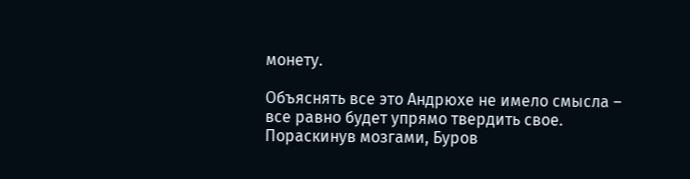монету.

Объяснять все это Андрюхе не имело смысла – все равно будет упрямо твердить свое. Пораскинув мозгами, Буров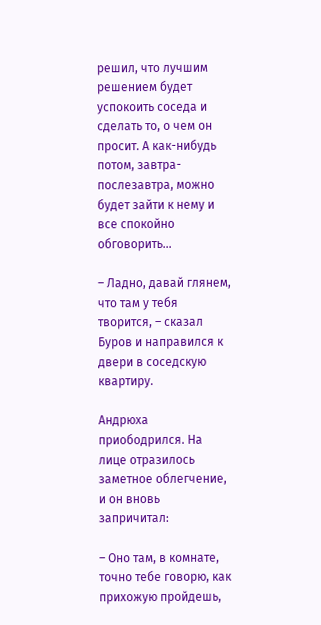решил, что лучшим решением будет успокоить соседа и сделать то, о чем он просит. А как-нибудь потом, завтра-послезавтра, можно будет зайти к нему и все спокойно обговорить…

– Ладно, давай глянем, что там у тебя творится, – сказал Буров и направился к двери в соседскую квартиру.

Андрюха приободрился. На лице отразилось заметное облегчение, и он вновь запричитал:

– Оно там, в комнате, точно тебе говорю, как прихожую пройдешь,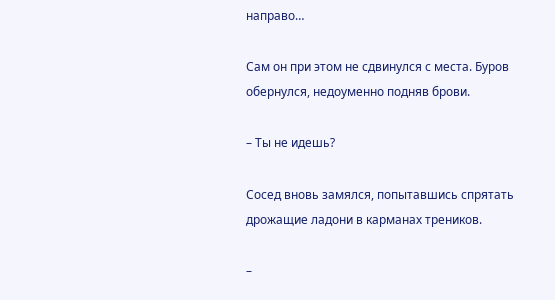направо…

Сам он при этом не сдвинулся с места. Буров обернулся, недоуменно подняв брови.

– Ты не идешь?

Сосед вновь замялся, попытавшись спрятать дрожащие ладони в карманах треников.

–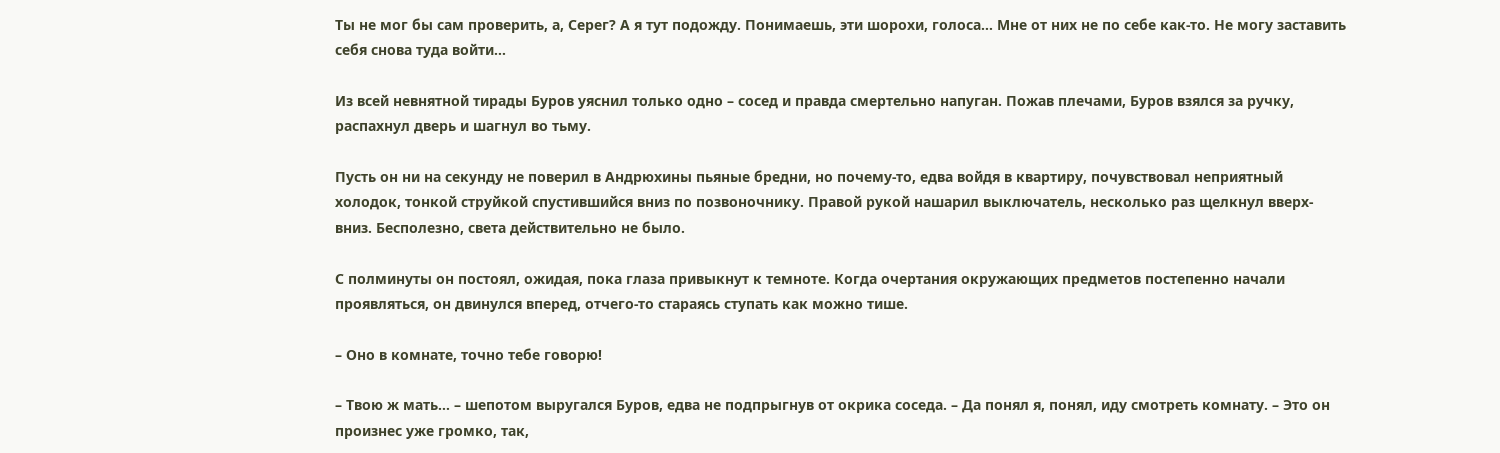Ты не мог бы сам проверить, а, Серег? А я тут подожду. Понимаешь, эти шорохи, голоса… Мне от них не по себе как-то. Не могу заставить себя снова туда войти…

Из всей невнятной тирады Буров уяснил только одно – сосед и правда смертельно напуган. Пожав плечами, Буров взялся за ручку, распахнул дверь и шагнул во тьму.

Пусть он ни на секунду не поверил в Андрюхины пьяные бредни, но почему-то, едва войдя в квартиру, почувствовал неприятный холодок, тонкой струйкой спустившийся вниз по позвоночнику. Правой рукой нашарил выключатель, несколько раз щелкнул вверх-вниз. Бесполезно, света действительно не было.

С полминуты он постоял, ожидая, пока глаза привыкнут к темноте. Когда очертания окружающих предметов постепенно начали проявляться, он двинулся вперед, отчего-то стараясь ступать как можно тише.

– Оно в комнате, точно тебе говорю!

– Твою ж мать… – шепотом выругался Буров, едва не подпрыгнув от окрика соседа. – Да понял я, понял, иду смотреть комнату. – Это он произнес уже громко, так,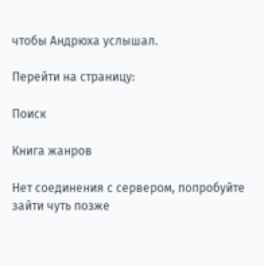чтобы Андрюха услышал.

Перейти на страницу:

Поиск

Книга жанров

Нет соединения с сервером, попробуйте зайти чуть позже